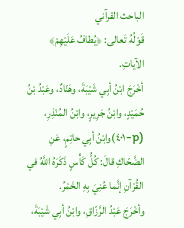الباحث القرآني
قَوْلُهُ تَعالى: ﴿يُطافُ عَلَيْهِمْ﴾ الآياتِ.
أخْرَجَ ابْنُ أبِي شَيْبَةَ، وهَنّادٌ، وعَبْدُ بْنُ حُمَيْدٍ، وابْنُ جَرِيرٍ، وابْنُ المُنْذِرِ، (p-٤٠١)وابْنُ أبِي حاتِمٍ، عَنِ الضَّحّاكِ قالَ: كُلُّ كَأْسٍ ذَكَرَهُ اللَّهُ في القُرْآنِ إنَّما عُنِيَ بِهِ الخَمْرُ.
وأخْرَجَ عَبْدُ الرَّزّاقِ، وابْنُ أبِي شَيْبَةَ،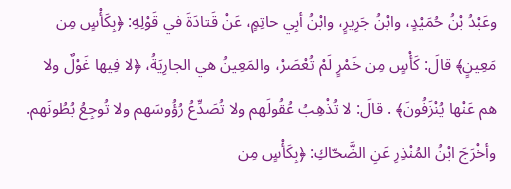وعَبْدُ بْنُ حُمَيْدٍ، وابْنُ جَرِيرٍ، وابْنُ أبِي حاتِمٍ، عَنْ قَتادَةَ في قَوْلِهِ: ﴿بِكَأْسٍ مِن مَعِينٍ﴾ قالَ: كَأْسٍ مِن خَمْرٍ لَمْ تُعْصَرْ، والمَعِينُ هي الجارِيَةُ، ﴿لا فِيها غَوْلٌ ولا هم عَنْها يُنْزَفُونَ﴾ . قالَ: لا تُذْهِبُ عُقُولَهم ولا تُصَدِّعُ رُؤُوسَهم ولا تُوجِعُ بُطُونَهم.
وأخْرَجَ ابْنُ المُنْذِرِ عَنِ الضَّحّاكِ: ﴿بِكَأْسٍ مِن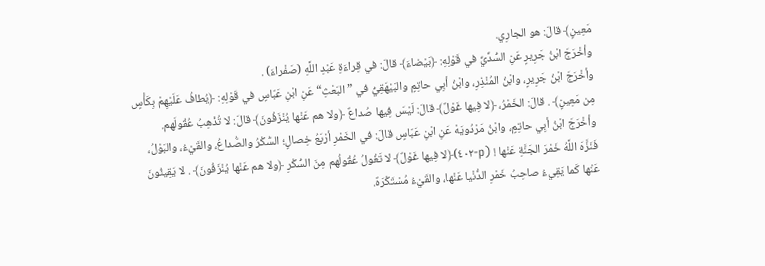مَعِينٍ﴾ قالَ: هو الجارِي.
وأخْرَجَ ابْنُ جَرِيرٍ عَنِ السُّدِّيِّ في قَوْلِهِ: ﴿بَيْضاءَ﴾ قالَ: في قِراءَةِ عَبْدِ اللَّهِ (صَفْراءَ) .
وأخْرَجَ ابْنُ جَرِيرٍ، وابْنُ المُنْذِرِ، وابْنُ أبِي حاتِمٍ والبَيْهَقِيُّ في ”البَعْثِ“ عَنِ ابْنِ عَبّاسٍ في قَوْلِهِ: ﴿يُطافُ عَلَيْهِمْ بِكَأْسٍ مِن مَعِينٍ﴾ . قالَ: الخَمْرُ، ﴿لا فِيها غَوْلٌ﴾ قالَ: لَيْسَ فِيها صُداعٌ ﴿ولا هم عَنْها يُنْزَفُونَ﴾ قالَ: لا تُذْهِبُ عُقُولَهم.
وأخْرَجَ ابْنُ أبِي حاتِمٍ، وابْنُ مَرْدُويَهْ عَنِ ابْنِ عَبّاسٍ قالَ: في الخَمْرِ أرْبَعُ خِصالٍ؛ السُّكْرُ والصُّداعُ، والقَيْءُ، والبَوْلُ، فَنَزَّهَ اللَّهُ خَمْرَ الجَنَّةِ عَنْها ! (p-٤٠٢)﴿لا فِيها غَوْلٌ﴾ لا تَغُولُ عُقُولُهم مِنَ السُّكْرِ ﴿ولا هم عَنْها يُنْزَفُونَ﴾ . لا يَقِيئُونَ عَنْها كَما يَقِيءُ صاحِبُ خَمْرِ الدُّنْيا عَنْها، والقَيْءُ مُسْتَكْرَهٌ.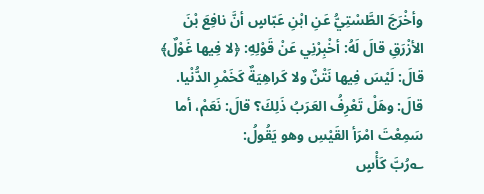وأخْرَجَ الطَّسْتِيُّ عَنِ ابْنِ عَبّاسٍ أنَّ نافِعَ بْنَ الأزْرَقِ قالَ لَهُ: أخْبِرْنِي عَنْ قَوْلِهِ: ﴿لا فِيها غَوْلٌ﴾ قالَ: لَيْسَ فِيها نَتْنٌ ولا كَراهِيَةٌ كَخَمْرِ الدُّنْيا. قالَ: وهَلْ تَعْرِفُ العَرَبُ ذَلِكَ؟ قالَ: نَعَمْ، أما سَمِعْتَ امْرَأ القَيْسِ وهو يَقُولُ:
؎رُبَّ كَأْسٍ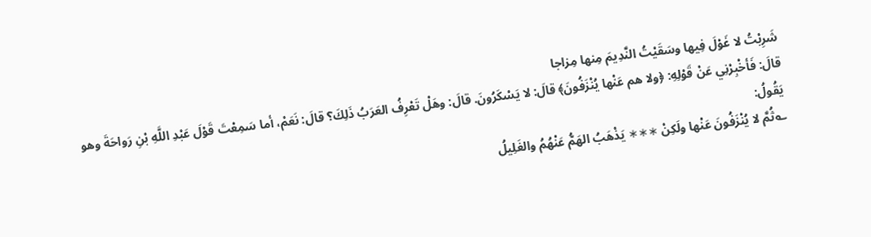شَرِبْتُ لا غَوْلَ فِيها وسَقَيْتُ النَّدِيمَ مِنها مِزاجا
قالَ: فَأخْبِرْنِي عَنْ قَوْلِهِ: ﴿ولا هم عَنْها يُنْزَفُونَ﴾ قالَ: لا يَسْكَرُونَ. قالَ: وهَلْ تَعْرِفُ العَرَبُ ذَلِكَ؟ قالَ: نَعَمْ، أما سَمِعْتَ قَوْلَ عَبْدِ اللَّهِ بْنِ رَواحَةَ وهو يَقُولُ:
؎ثُمَّ لا يُنْزَفُونَ عَنْها ولَكِنْ ∗∗∗ يَذْهَبُ الهَمُّ عَنْهُمُ والغَلِيلُ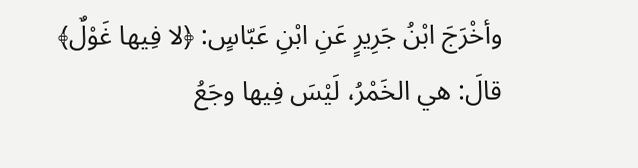وأخْرَجَ ابْنُ جَرِيرٍ عَنِ ابْنِ عَبّاسٍ: ﴿لا فِيها غَوْلٌ﴾ قالَ: هي الخَمْرُ، لَيْسَ فِيها وجَعُ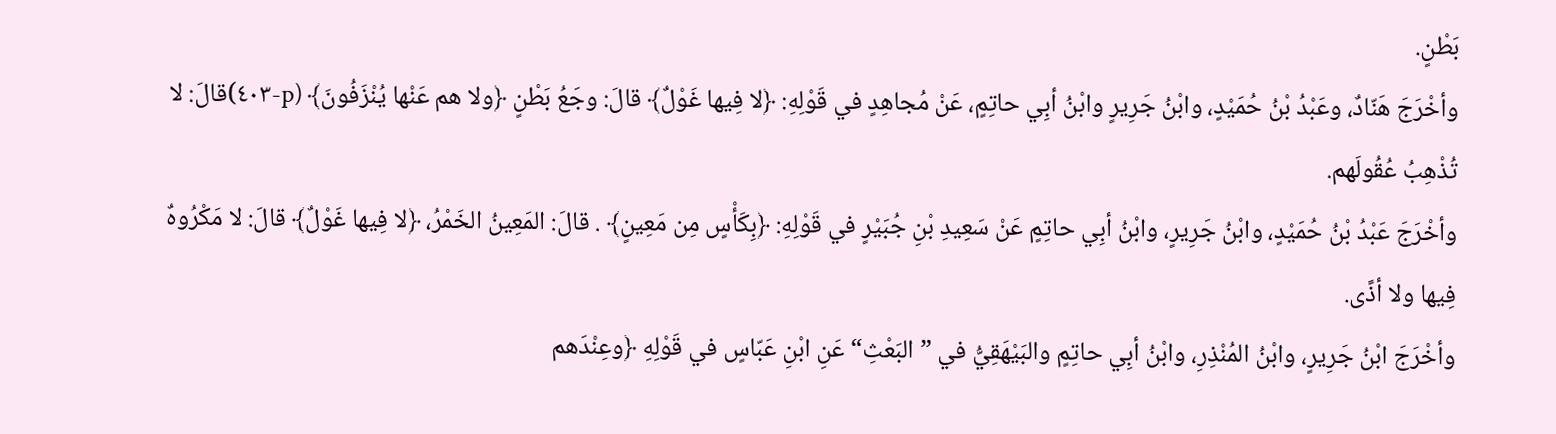بَطْنٍ.
وأخْرَجَ هَنّادٌ، وعَبْدُ بْنُ حُمَيْدٍ، وابْنُ جَرِيرٍ وابْنُ أبِي حاتِمٍ، عَنْ مُجاهِدٍ في قَوْلِهِ: ﴿لا فِيها غَوْلٌ﴾ قالَ: وجَعُ بَطْنٍ ﴿ولا هم عَنْها يُنْزَفُونَ﴾ (p-٤٠٣)قالَ: لا تُذْهِبُ عُقُولَهم.
وأخْرَجَ عَبْدُ بْنُ حُمَيْدٍ، وابْنُ جَرِيرٍ، وابْنُ أبِي حاتِمٍ عَنْ سَعِيدِ بْنِ جُبَيْرٍ في قَوْلِهِ: ﴿بِكَأْسٍ مِن مَعِينٍ﴾ . قالَ: المَعِينُ الخَمْرُ، ﴿لا فِيها غَوْلٌ﴾ قالَ: لا مَكْرُوهٌ فِيها ولا أذًى.
وأخْرَجَ ابْنُ جَرِيرٍ، وابْنُ المُنْذِرِ، وابْنُ أبِي حاتِمٍ والبَيْهَقِيُّ في ”البَعْثِ“ عَنِ ابْنِ عَبّاسٍ في قَوْلِهِ ﴿وعِنْدَهم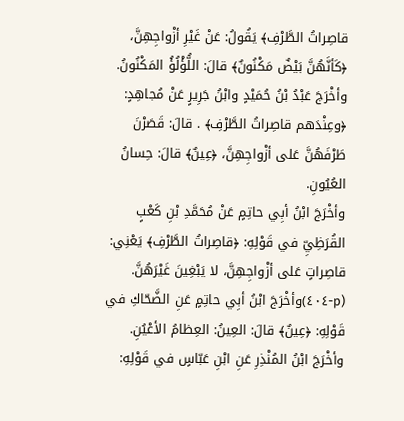قاصِراتُ الطَّرْفِ﴾ يَقُولُ: عَنْ غَيْرِ أزْواجِهِنَّ، ﴿كَأنَّهُنَّ بَيْضٌ مَكْنُونٌ﴾ قالَ: اللُّؤْلُؤُ المَكْنُونُ.
وأخْرَجَ عَبْدُ بْنُ حُمَيْدٍ وابْنُ جَرِيرٍ عَنْ مُجاهِدٍ: ﴿وعِنْدَهم قاصِراتُ الطَّرْفِ﴾ . قالَ: قَصَرْنَ طَرْفَهُنَّ عَلى أزْواجِهِنَّ، ﴿عِينٌ﴾ قالَ: حِسانُ العُيُونِ.
وأخْرَجَ ابْنُ أبِي حاتِمٍ عَنْ مُحَمَّدِ بْنِ كَعْبٍ القُرَظِيِّ في قَوْلِهِ: ﴿قاصِراتُ الطَّرْفِ﴾ يَعْنِي: قاصِراتٍ عَلى أزْواجِهِنَّ، لا يَبْغِينَ غَيْرَهُنَّ.
(p-٤٠٤)وأخْرَجَ ابْنُ أبِي حاتِمٍ عَنِ الضَّحّاكِ في قَوْلِهِ: ﴿عِينٌ﴾ قالَ: العِينُ: العِظامُ الأعْيُنِ.
وأخْرَجَ ابْنُ المُنْذِرِ عَنِ ابْنِ عَبّاسٍ في قَوْلِهِ: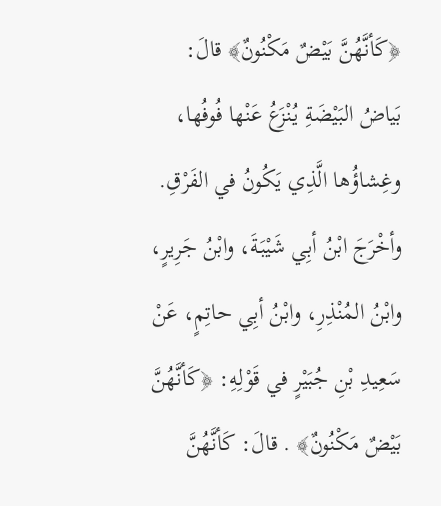﴿كَأنَّهُنَّ بَيْضٌ مَكْنُونٌ﴾ قالَ: بَياضُ البَيْضَةِ يُنْزَعُ عَنْها فُوفُها، وغِشاؤُها الَّذِي يَكُونُ في الفَرْقِ.
وأخْرَجَ ابْنُ أبِي شَيْبَةَ، وابْنُ جَرِيرٍ، وابْنُ المُنْذِرِ، وابْنُ أبِي حاتِمٍ، عَنْ سَعِيدِ بْنِ جُبَيْرٍ في قَوْلِهِ: ﴿كَأنَّهُنَّ بَيْضٌ مَكْنُونٌ﴾ . قالَ: كَأنَّهُنَّ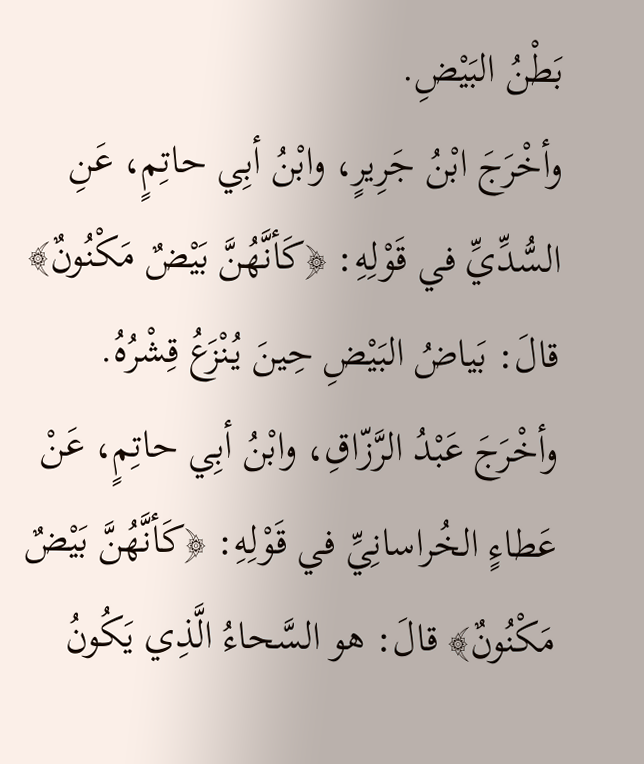بَطْنُ البَيْضِ.
وأخْرَجَ ابْنُ جَرِيرٍ، وابْنُ أبِي حاتِمٍ، عَنِ السُّدِّيِّ في قَوْلِهِ: ﴿كَأنَّهُنَّ بَيْضٌ مَكْنُونٌ﴾ قالَ: بَياضُ البَيْضِ حِينَ يُنْزَعُ قِشْرُهُ.
وأخْرَجَ عَبْدُ الرَّزّاقِ، وابْنُ أبِي حاتِمٍ، عَنْ عَطاءٍ الخُراسانِيِّ في قَوْلِهِ: ﴿كَأنَّهُنَّ بَيْضٌ مَكْنُونٌ﴾ قالَ: هو السَّحاءُ الَّذِي يَكُونُ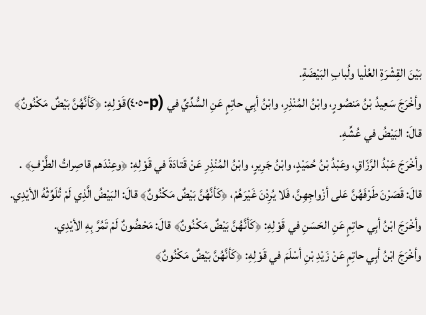بَيْنَ القِشْرَةِ العُلْيا ولُبابِ البَيْضَةِ.
وأخْرَجَ سَعِيدُ بْنُ مَنصُورٍ، وابْنُ المُنْذِرِ، وابْنُ أبِي حاتِمٍ عَنِ السُّدِّيِّ في (p-٤٠٥)قَوْلِهِ: ﴿كَأنَّهُنَّ بَيْضٌ مَكْنُونٌ﴾ قالَ: البَيْضُ في عُشِّهِ.
وأخْرَجَ عَبْدُ الرَّزّاقِ، وعَبْدُ بْنُ حُمَيْدٍ، وابْنُ جَرِيرٍ، وابْنُ المُنْذِرِ عَنْ قَتادَةَ في قَوْلِهِ: ﴿وعِنْدَهم قاصِراتُ الطَّرْفِ﴾ . قالَ: قَصَرْنَ طَرْفَهُنَّ عَلى أزْواجِهِنَّ، فَلا يُرِدْنَ غَيْرَهُمْ، ﴿كَأنَّهُنَّ بَيْضٌ مَكْنُونٌ﴾ قالَ: البَيْضُ الَّذِي لَمْ تُلَوِّثْهُ الأيْدِي.
وأخْرَجَ ابْنُ أبِي حاتِمٍ عَنِ الحَسَنِ في قَوْلِهِ: ﴿كَأنَّهُنَّ بَيْضٌ مَكْنُونٌ﴾ قالَ: مَحْضُونٌ لَمْ تَمُرَّ بِهِ الأيْدِي.
وأخْرَجَ ابْنُ أبِي حاتِمٍ عَنْ زَيْدِ بْنِ أسْلَمَ في قَوْلِهِ: ﴿كَأنَّهُنَّ بَيْضٌ مَكْنُونٌ﴾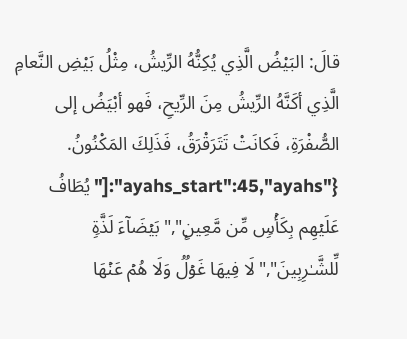قالَ: البَيْضُ الَّذِي يُكِنُّهُ الرِّيشُ، مِثْلُ بَيْضِ النَّعامِ الَّذِي أكَنَّهُ الرِّيشُ مِنَ الرِّيحِ، فَهو أبْيَضُ إلى الصُّفْرَةِ، فَكانَتْ تَتَرَقْرَقُ، فَذَلِكَ المَكْنُونُ.
{"ayahs_start":45,"ayahs":["یُطَافُ عَلَیۡهِم بِكَأۡسࣲ مِّن مَّعِینِۭ","بَیۡضَاۤءَ لَذَّةࣲ لِّلشَّـٰرِبِینَ","لَا فِیهَا غَوۡلࣱ وَلَا هُمۡ عَنۡهَا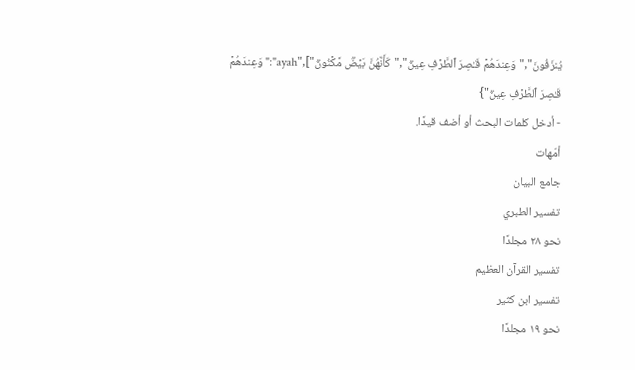یُنزَفُونَ","وَعِندَهُمۡ قَـٰصِرَ ٱلطَّرۡفِ عِینࣱ","كَأَنَّهُنَّ بَیۡضࣱ مَّكۡنُونࣱ"],"ayah":"وَعِندَهُمۡ قَـٰصِرَ ٱلطَّرۡفِ عِینࣱ"}
- أدخل كلمات البحث أو أضف قيدًا.
أمّهات
جامع البيان
تفسير الطبري
نحو ٢٨ مجلدًا
تفسير القرآن العظيم
تفسير ابن كثير
نحو ١٩ مجلدًا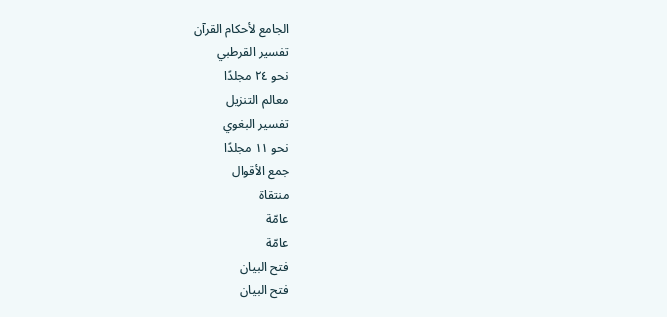الجامع لأحكام القرآن
تفسير القرطبي
نحو ٢٤ مجلدًا
معالم التنزيل
تفسير البغوي
نحو ١١ مجلدًا
جمع الأقوال
منتقاة
عامّة
عامّة
فتح البيان
فتح البيان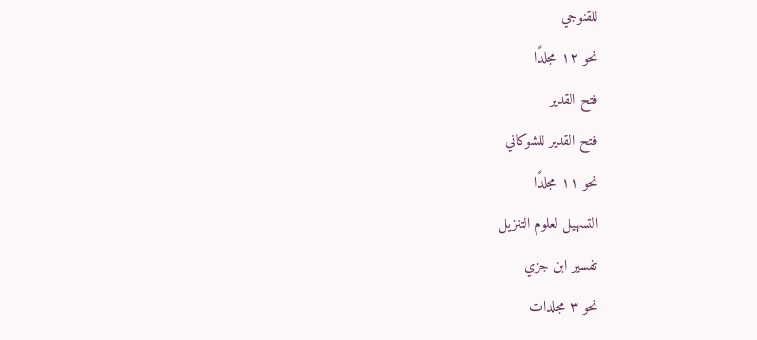للقنوجي
نحو ١٢ مجلدًا
فتح القدير
فتح القدير للشوكاني
نحو ١١ مجلدًا
التسهيل لعلوم التنزيل
تفسير ابن جزي
نحو ٣ مجلدات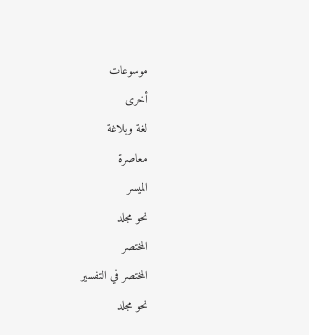موسوعات
أخرى
لغة وبلاغة
معاصرة
الميسر
نحو مجلد
المختصر
المختصر في التفسير
نحو مجلد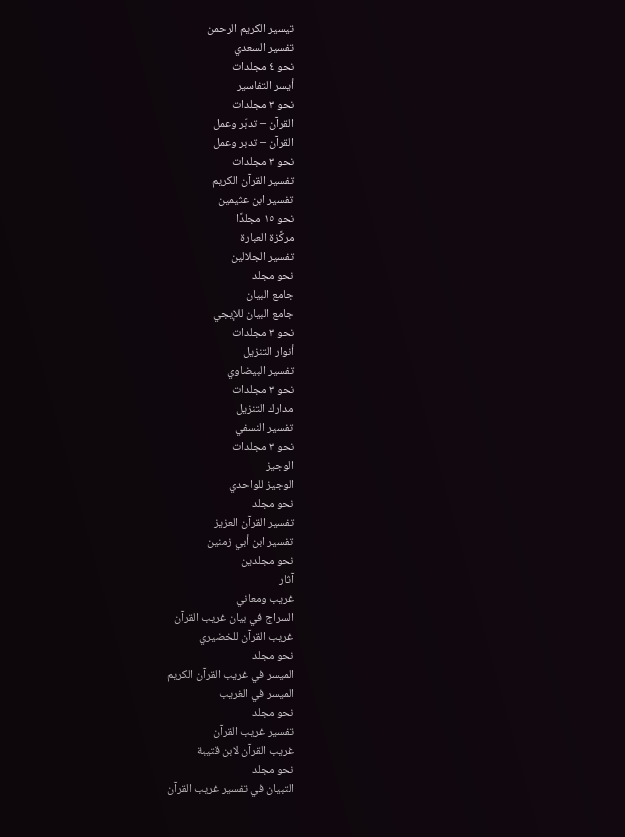تيسير الكريم الرحمن
تفسير السعدي
نحو ٤ مجلدات
أيسر التفاسير
نحو ٣ مجلدات
القرآن – تدبّر وعمل
القرآن – تدبر وعمل
نحو ٣ مجلدات
تفسير القرآن الكريم
تفسير ابن عثيمين
نحو ١٥ مجلدًا
مركَّزة العبارة
تفسير الجلالين
نحو مجلد
جامع البيان
جامع البيان للإيجي
نحو ٣ مجلدات
أنوار التنزيل
تفسير البيضاوي
نحو ٣ مجلدات
مدارك التنزيل
تفسير النسفي
نحو ٣ مجلدات
الوجيز
الوجيز للواحدي
نحو مجلد
تفسير القرآن العزيز
تفسير ابن أبي زمنين
نحو مجلدين
آثار
غريب ومعاني
السراج في بيان غريب القرآن
غريب القرآن للخضيري
نحو مجلد
الميسر في غريب القرآن الكريم
الميسر في الغريب
نحو مجلد
تفسير غريب القرآن
غريب القرآن لابن قتيبة
نحو مجلد
التبيان في تفسير غريب القرآن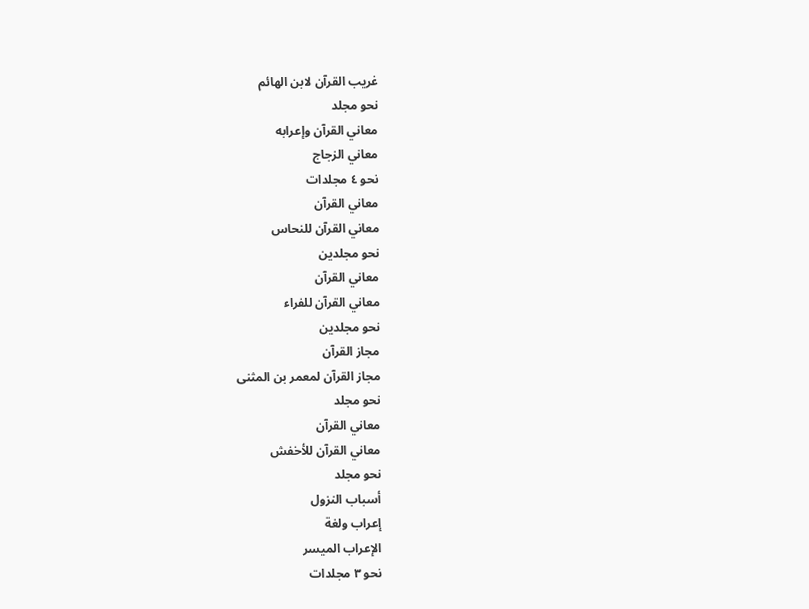غريب القرآن لابن الهائم
نحو مجلد
معاني القرآن وإعرابه
معاني الزجاج
نحو ٤ مجلدات
معاني القرآن
معاني القرآن للنحاس
نحو مجلدين
معاني القرآن
معاني القرآن للفراء
نحو مجلدين
مجاز القرآن
مجاز القرآن لمعمر بن المثنى
نحو مجلد
معاني القرآن
معاني القرآن للأخفش
نحو مجلد
أسباب النزول
إعراب ولغة
الإعراب الميسر
نحو ٣ مجلدات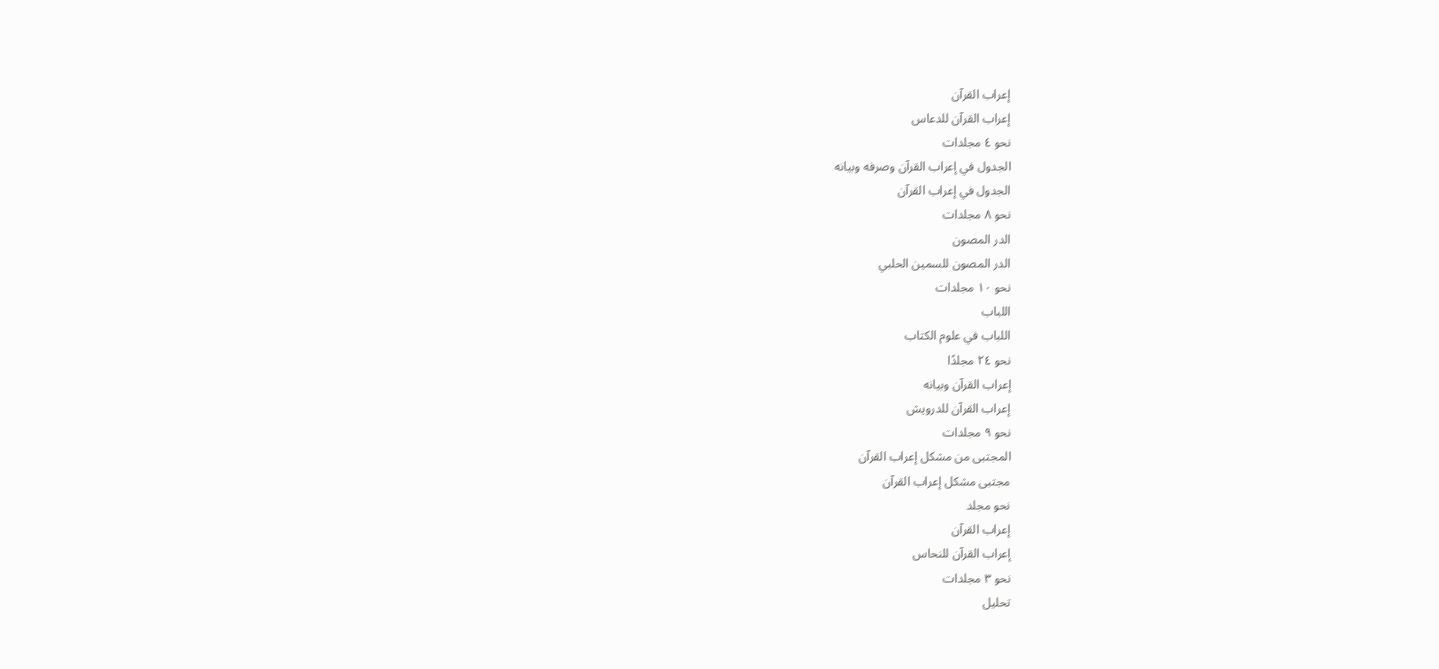إعراب القرآن
إعراب القرآن للدعاس
نحو ٤ مجلدات
الجدول في إعراب القرآن وصرفه وبيانه
الجدول في إعراب القرآن
نحو ٨ مجلدات
الدر المصون
الدر المصون للسمين الحلبي
نحو ١٠ مجلدات
اللباب
اللباب في علوم الكتاب
نحو ٢٤ مجلدًا
إعراب القرآن وبيانه
إعراب القرآن للدرويش
نحو ٩ مجلدات
المجتبى من مشكل إعراب القرآن
مجتبى مشكل إعراب القرآن
نحو مجلد
إعراب القرآن
إعراب القرآن للنحاس
نحو ٣ مجلدات
تحليل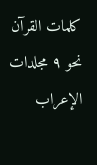كلمات القرآن
نحو ٩ مجلدات
الإعراب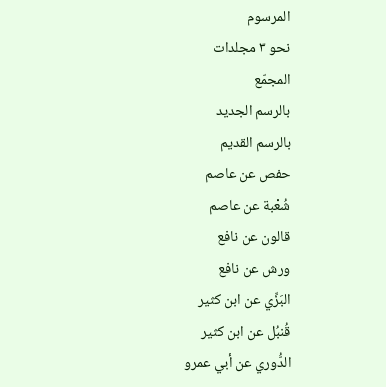المرسوم
نحو ٣ مجلدات
المجمّع
بالرسم الجديد
بالرسم القديم
حفص عن عاصم
شُعْبة عن عاصم
قالون عن نافع
ورش عن نافع
البَزِّي عن ابن كثير
قُنبُل عن ابن كثير
الدُّوري عن أبي عمرو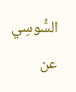السُّوسِي عن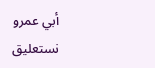أبي عمرو
نستعليق